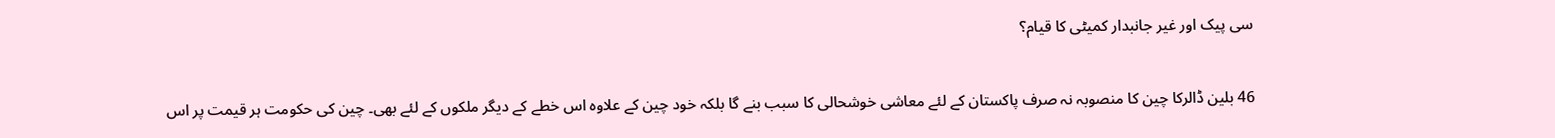سی پیک اور غیر جانبدار کمیٹی کا قیام؟

46 بلین ڈالرکا چین کا منصوبہ نہ صرف پاکستان کے لئے معاشی خوشحالی کا سبب بنے گا بلکہ خود چین کے علاوہ اس خطے کے دیگر ملکوں کے لئے بھی۔ چین کی حکومت ہر قیمت پر اس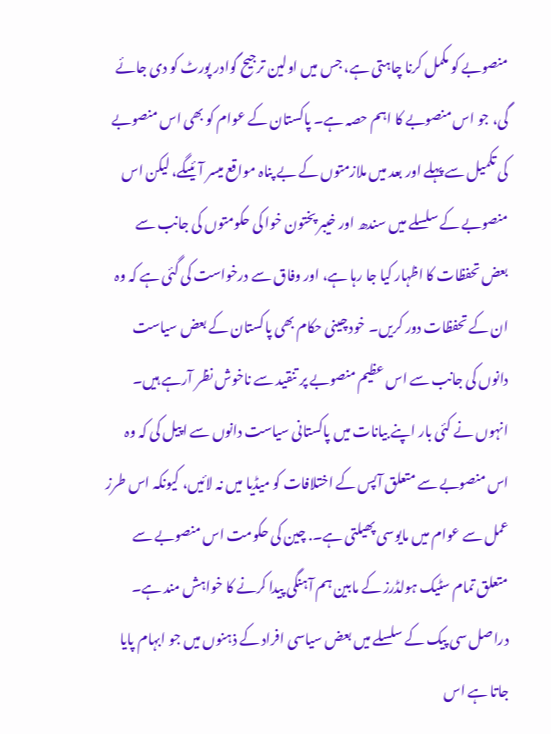منصوبے کو مکمل کرنا چاہتی ہے، جس میں اولین ترجیح گوادر پورٹ کو دی جائے گی، جو اس منصوبے کا اہم حصہ ہے۔ پاکستان کے عوام کو بھی اس منصوبے کی تکمیل سے پہلے اور بعد میں ملازمتوں کے بے پناہ مواقع میسر آئیںگے، لیکن اس منصوبے کے سلسلے میں سندھ اور خیبر پختون خوا کی حکومتوں کی جانب سے بعض تحفظات کا اظہار کیا جا رہا ہے، اور وفاق سے درخواست کی گئی ہے کہ وہ ان کے تحفظات دور کریں۔ خود چینی حکام بھی پاکستان کے بعض سیاست دانوں کی جانب سے اس عظیم منصوبے پر تنقید سے ناخوش نظر آرہے ہیں۔ انہوں نے کئی بار اپنے بیانات میں پاکستانی سیاست دانوں سے اپیل کی کہ وہ اس منصوبے سے متعلق آپس کے اختلافات کو میڈیا میں نہ لائیں، کیونکہ اس طرز عمل سے عوام میں مایوسی پھیلتی ہے۔. چین کی حکومت اس منصوبے سے متعلق تمام سٹیک ہولڈرز کے مابین ہم آہنگی پیدا کرنے کا خواہش مند ہے۔ دراصل سی پیک کے سلسلے میں بعض سیاسی افراد کے ذہنوں میں جو ابہام پایا جاتا ہے اس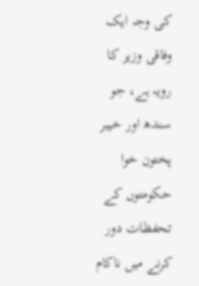کی وجہ ایک وفاقی وزیر کا رویہ ہے، جو سندھ اور خیبر پختون خوا حکومتوں کے تحفظات دور کرنے میں ناکام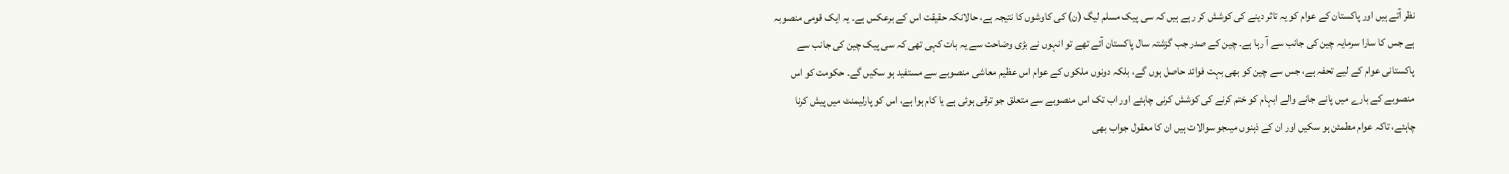نظر آتے ہیں اور پاکستان کے عوام کو یہ تاثر دینے کی کوشش کر رہے ہیں کہ سی پیک مسلم لیگ (ن) کی کاوشوں کا نتیجہ ہے، حالانکہ حقیقت اس کے برعکس ہے۔ یہ ایک قومی منصوبہ ہے جس کا سارا سرمایہ چین کی جانب سے آ رہا ہے۔ چین کے صدر جب گزشتہ سال پاکستان آئے تھے تو انہوں نے بڑی وضاحت سے یہ بات کہی تھی کہ سی پیک چین کی جانب سے پاکستانی عوام کے لیے تحفہ ہے، جس سے چین کو بھی بہت فوائد حاصل ہوں گے، بلکہ دونوں ملکوں کے عوام اس عظیم معاشی منصوبے سے مستفید ہو سکیں گے۔ حکومت کو اس منصوبے کے بارے میں پانے جانے والے ابہام کو ختم کرنے کی کوشش کرنی چاہئے اور اب تک اس منصوبے سے متعلق جو ترقی ہوئی ہے یا کام ہوا ہے، اس کو پارلیمنٹ میں پیش کرنا چاہئے، تاکہ عوام مطمئن ہو سکیں اور ان کے ذہنوں میںجو سوالات ہیں ان کا معقول جواب بھی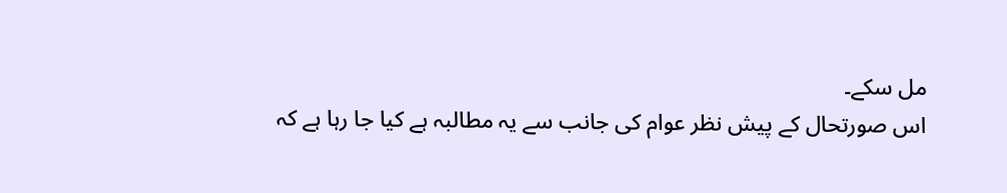مل سکے۔
اس صورتحال کے پیش نظر عوام کی جانب سے یہ مطالبہ ہے کیا جا رہا ہے کہ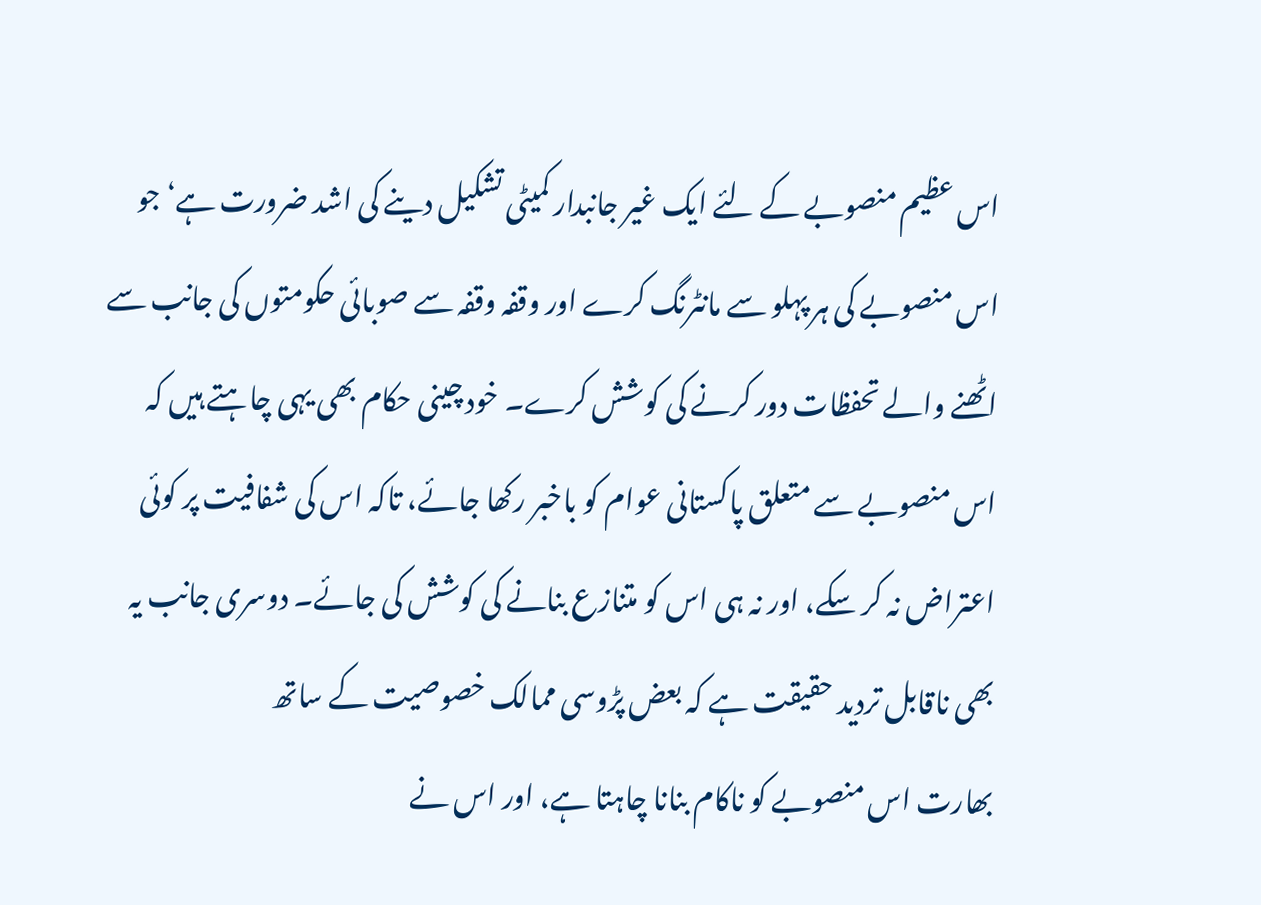اس عظیم منصوبے کے لئے ایک غیر جانبدار کمیٹی تشکیل دینے کی اشد ضرورت ہے‘ جو اس منصوبے کی ہر پہلو سے مانٹرنگ کرے اور وقفہ وقفہ سے صوبائی حکومتوں کی جانب سے اٹھنے والے تحفظات دور کرنے کی کوشش کرے۔ خود چینی حکام بھی یہی چاہتے ہیں کہ اس منصوبے سے متعلق پاکستانی عوام کو باخبر رکھا جائے، تاکہ اس کی شفافیت پر کوئی اعتراض نہ کر سکے، اور نہ ہی اس کو متنازع بنانے کی کوشش کی جائے۔ دوسری جانب یہ بھی ناقابل تردید حقیقت ہے کہ بعض پڑوسی ممالک خصوصیت کے ساتھ
بھارت اس منصوبے کو ناکام بنانا چاہتا ہے، اور اس نے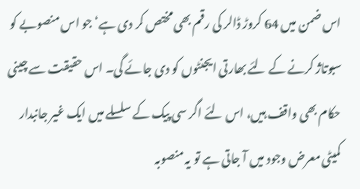اس ضمن میں 64 کروڑ ڈالر کی رقم بھی مختص کر دی ہے‘ جو اس منصوبے کو سبوتاژ کرنے کے لئے بھارتی ایجنٹوں کو دی جائے گی۔ اس حقیقت سے چینی حکام بھی واقف ہیں، اس لئے اگر سی پیک کے سلسلے میں ایک غیر جانبدار کمیٹی معرض وجود میں آ جاتی ہے تو یہ منصوبہ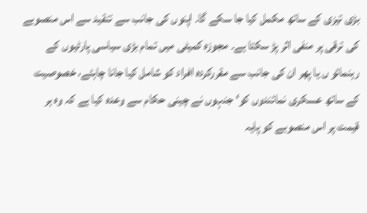بڑی تیزی کے ساتھ مکمل کیا جا سکے گا۔ اپنوں کی جانب سے تنقید سے اس منصوبے کی ترقی پر منفی اثر پڑ سکتا ہے۔ مجوزہ کمیٹی میں تمام بڑی سیاسی پارٹیوں کے رہنمائو ں یا پھر ان کی جانب سے مقررکردہ افراد کو شامل کیا جانا چاہئے، خصوصیت کے ساتھ عسکری نمائندوں کو‘ جنہوں نے چینی حکام سے وعدہ کیا ہے کہ وہ ہر قیمت پر اس منصوبے کو پایہ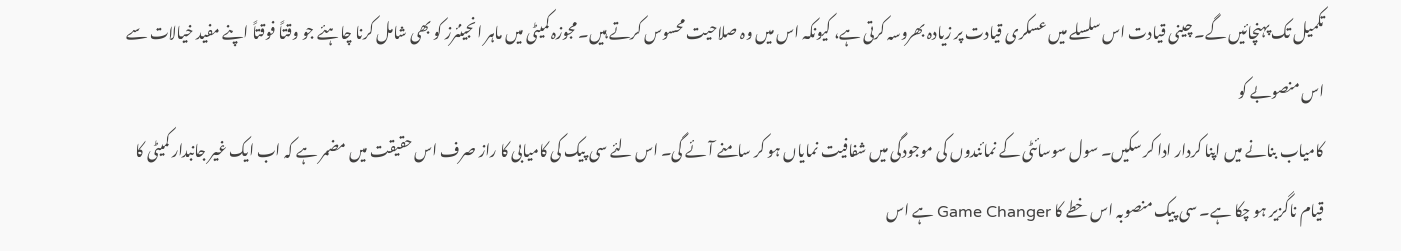تکمیل تک پہنچائیں گے۔ چینی قیادت اس سلسلے میں عسکری قیادت پر زیادہ بھروسہ کرتی ہے، کیونکہ اس میں وہ صلاحیت محسوس کرتے ہیں۔ مجوزہ کمیٹی میں ماہر انجینئرز کو بھی شامل کرنا چاہئے جو وقتاً فوقتاً اپنے مفید خیالات سے اس منصوبے کو
کامیاب بنانے میں اپنا کردار ادا کر سکیں۔ سول سوسائٹی کے نمائندوں کی موجودگی میں شفافیت نمایاں ہو کر سامنے آئے گی۔ اس لئے سی پیک کی کامیابی کا راز صرف اس حقیقت میں مضمر ہے کہ اب ایک غیر جانبدار کمیٹی کا قیام ناگزیر ہو چکا ہے۔ سی پیک منصوبہ اس خطے کا Game Changer ہے اس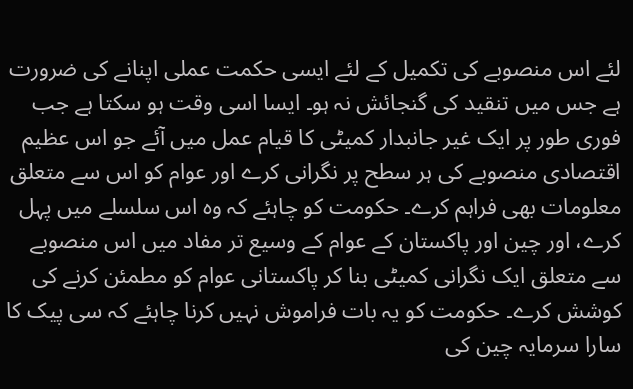لئے اس منصوبے کی تکمیل کے لئے ایسی حکمت عملی اپنانے کی ضرورت ہے جس میں تنقید کی گنجائش نہ ہو۔ ایسا اسی وقت ہو سکتا ہے جب فوری طور پر ایک غیر جانبدار کمیٹی کا قیام عمل میں آئے جو اس عظیم اقتصادی منصوبے کی ہر سطح پر نگرانی کرے اور عوام کو اس سے متعلق معلومات بھی فراہم کرے۔ حکومت کو چاہئے کہ وہ اس سلسلے میں پہل کرے، اور چین اور پاکستان کے عوام کے وسیع تر مفاد میں اس منصوبے سے متعلق ایک نگرانی کمیٹی بنا کر پاکستانی عوام کو مطمئن کرنے کی کوشش کرے۔ حکومت کو یہ بات فراموش نہیں کرنا چاہئے کہ سی پیک کا سارا سرمایہ چین کی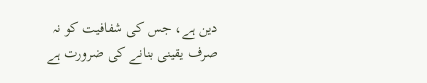دین ہے، جس کی شفافیت کو نہ صرف یقینی بنانے کی ضرورت ہے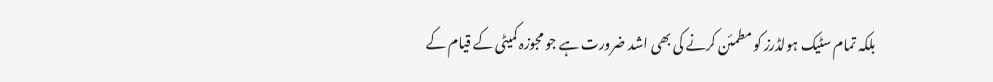بلکہ تمام سٹیک ہولڈرز کو مطمئن کرنے کی بھی اشد ضرورت ہے جو مجوزہ کمیٹی کے قیام کے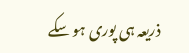ذریعہ ہی پوری ہو سکے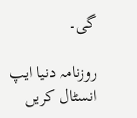گی۔

روزنامہ دنیا ایپ انسٹال کریں